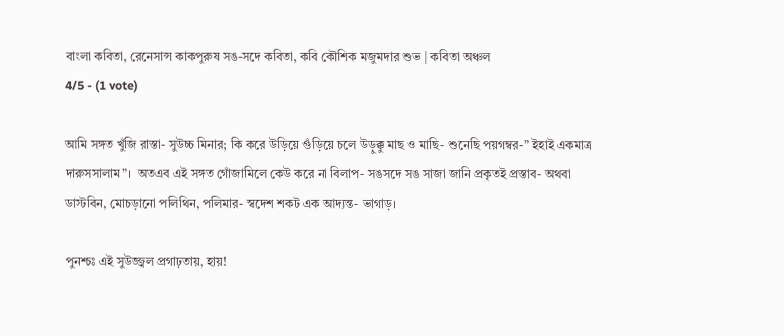বাংলা কবিতা, রেনেসান্স কাকপুরুষ সঙ-সদে কবিতা, কবি কৌশিক মজুমদার শুভ | কবিতা অঞ্চল
4/5 - (1 vote)

আমি সঙ্গত খুঁজি রাস্তা- সুউচ্চ মিনার; কি করে উড়িয়ে গুঁড়িয়ে চলে উড়ুক্কু মাছ ও মাছি- শুনেছি পয়গম্বর-” ইহাই একমাত্র দারুসসালাম”।  অতএব এই সঙ্গত গোঁজামিলে কেউ করে না বিলাপ- সঙসদে সঙ সাজা জানি প্রকৃতই প্রস্তাব- অথবা ডাস্টবিন, মোচড়ানো পলিথিন, পলিমার- স্বদেশ শকট এক আদ্যন্ত- ভাগাড়।

পুনশ্চঃ এই সুউজ্জ্বল প্রগাঢ়তায়, হায়!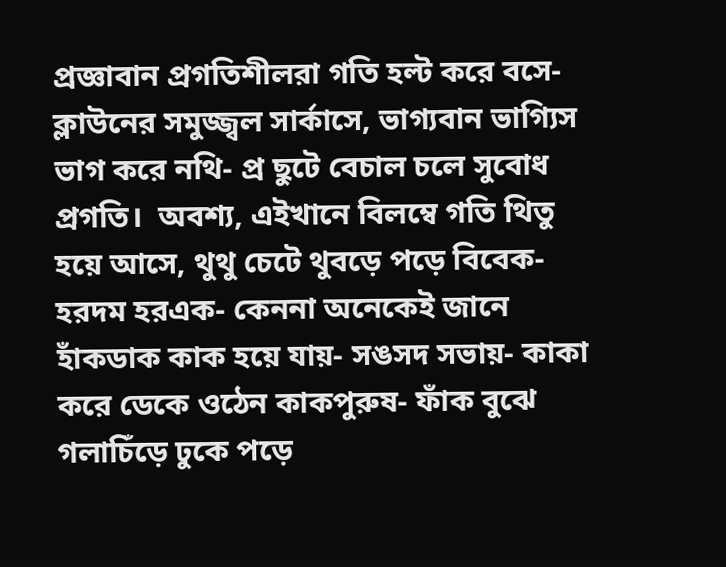প্রজ্ঞাবান প্রগতিশীলরা গতি হল্ট করে বসে- ক্লাউনের সমুজ্জ্বল সার্কাসে, ভাগ্যবান ভাগ্যিস ভাগ করে নথি- প্র ছুটে বেচাল চলে সুবোধ প্রগতি।  অবশ্য, এইখানে বিলম্বে গতি থিতু হয়ে আসে, থুথু চেটে থুবড়ে পড়ে বিবেক- হরদম হরএক- কেননা অনেকেই জানে হাঁকডাক কাক হয়ে যায়- সঙসদ সভায়- কাকা করে ডেকে ওঠেন কাকপুরুষ- ফাঁক বুঝে গলাচিঁড়ে ঢুকে পড়ে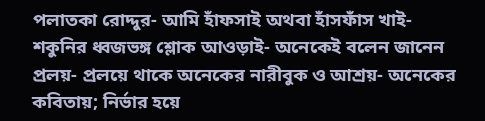পলাতকা রোদ্দুর- আমি হাঁফসাই অথবা হাঁসফাঁস খাই- শকুনির ধ্বজভঙ্গ শ্লোক আওড়াই- অনেকেই বলেন জানেন প্রলয়- প্রলয়ে থাকে অনেকের নারীবুক ও আশ্রয়- অনেকের কবিতায়; নির্ভার হয়ে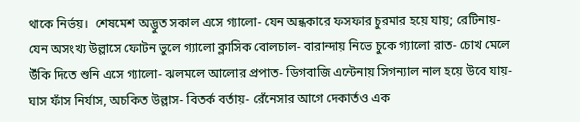থাকে নির্ভয়।  শেষমেশ অদ্ভুত সকাল এসে গ্যালো- যেন অন্ধকারে ফসফার চুরমার হয়ে যায়; রেটিনায়- যেন অসংখ্য উল্লাসে ফোটন ভুলে গ্যালো ক্লাসিক বোলচাল- বারান্দায় নিভে চুকে গ্যালো রাত- চোখ মেলে উঁকি দিতে শুনি এসে গ্যালো- ঝলমলে আলোর প্রপাত- ডিগবাজি এন্টেনায় সিগন্যাল নাল হয়ে উবে যায়- ঘাস ফাঁস নির্যাস, অচকিত উল্লাস- বিতর্ক বর্তায়- রেঁনেসার আগে দেকার্তও এক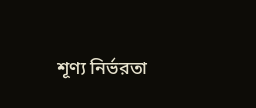শূণ্য নির্ভরতা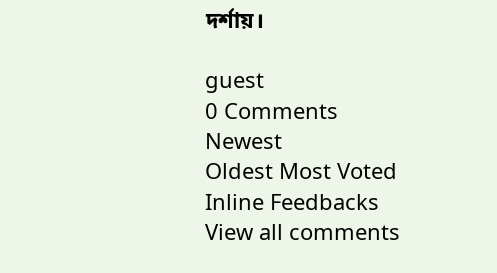দর্শায়।

guest
0 Comments
Newest
Oldest Most Voted
Inline Feedbacks
View all comments